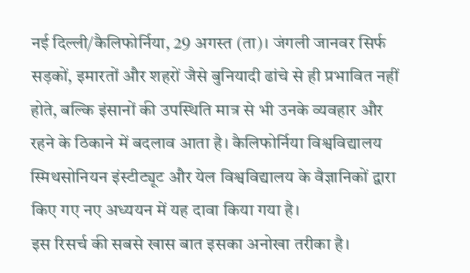नई दिल्ली/कैलिफोर्निया, 29 अगस्त (ता)। जंगली जानवर सिर्फ सड़कों, इमारतों और शहरों जैसे बुनियादी ढांचे से ही प्रभावित नहीं होते, बल्कि इंसानों की उपस्थिति मात्र से भी उनके व्यवहार और रहने के ठिकाने में बदलाव आता है। कैलिफोर्निया विश्वविद्यालय स्मिथसोनियन इंस्टीट्यूट और येल विश्वविद्यालय के वैज्ञानिकों द्वारा किए गए नए अध्ययन में यह दावा किया गया है।
इस रिसर्च की सबसे खास बात इसका अनोखा तरीका है।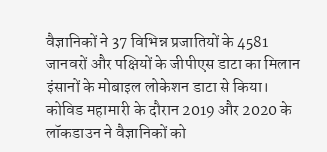वैज्ञानिकों ने 37 विभिन्न प्रजातियों के 4581 जानवरों और पक्षियों के जीपीएस डाटा का मिलान इंसानों के मोबाइल लोकेशन डाटा से किया। कोविड महामारी के दौरान 2019 और 2020 के लॉकडाउन ने वैज्ञानिकों को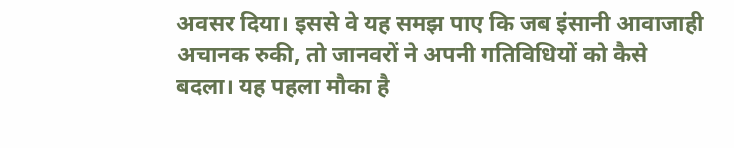अवसर दिया। इससे वे यह समझ पाए कि जब इंसानी आवाजाही अचानक रुकी, तो जानवरों ने अपनी गतिविधियों को कैसे बदला। यह पहला मौका है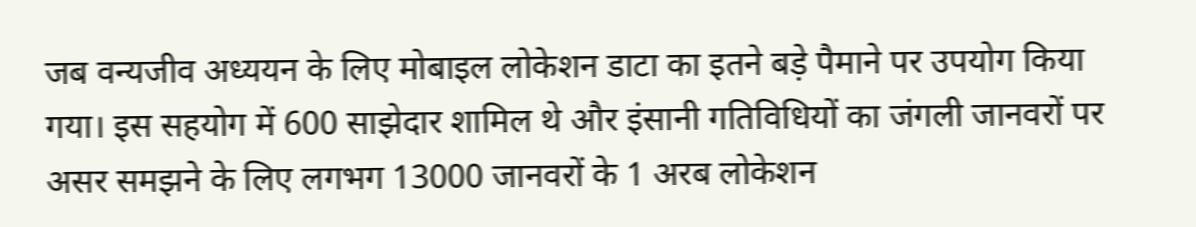जब वन्यजीव अध्ययन के लिए मोबाइल लोकेशन डाटा का इतने बड़े पैमाने पर उपयोग किया गया। इस सहयोग में 600 साझेदार शामिल थे और इंसानी गतिविधियों का जंगली जानवरों पर असर समझने के लिए लगभग 13000 जानवरों के 1 अरब लोकेशन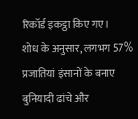रिकॉर्ड इकट्ठा किए गए।
शोध के अनुसार, लगभग 57% प्रजातियां इंसानों के बनाए बुनियादी ढांचे और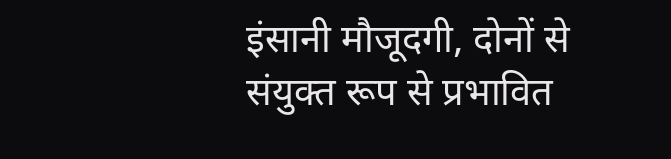इंसानी मौजूदगी, दोनों से संयुक्त रूप से प्रभावित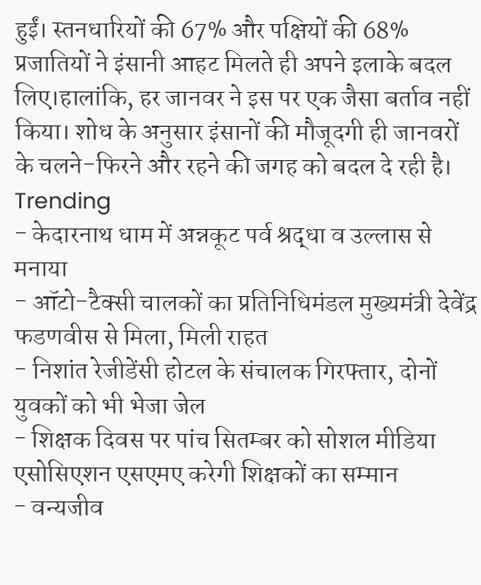हुईं। स्तनधारियों की 67% और पक्षियों की 68% प्रजातियों ने इंसानी आहट मिलते ही अपने इलाके बदल लिए।हालांकि, हर जानवर ने इस पर एक जैसा बर्ताव नहीं किया। शोध के अनुसार इंसानों की मौजूदगी ही जानवरों के चलने-फिरने और रहने की जगह को बदल दे रही है।
Trending
- केदारनाथ धाम में अन्नकूट पर्व श्रद्धा व उल्लास से मनाया
- ऑटो-टैक्सी चालकों का प्रतिनिधिमंडल मुख्यमंत्री देवेंद्र फडणवीस से मिला, मिली राहत
- निशांत रेजीडेंसी होटल के संचालक गिरफ्तार, दोनों युवकों को भी भेजा जेल
- शिक्षक दिवस पर पांच सितम्बर को सोशल मीडिया एसोसिएशन एसएमए करेगी शिक्षकों का सम्मान
- वन्यजीव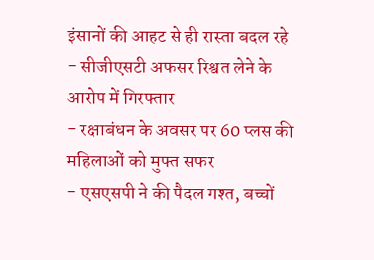इंसानों की आहट से ही रास्ता बदल रहे
- सीजीएसटी अफसर रिश्वत लेने के आरोप में गिरफ्तार
- रक्षाबंधन के अवसर पर 60 प्लस की महिलाओं को मुफ्त सफर
- एसएसपी ने की पैदल गश्त, बच्चों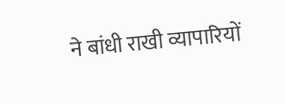ने बांधी राखी व्यापारियों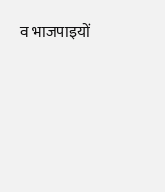व भाजपाइयों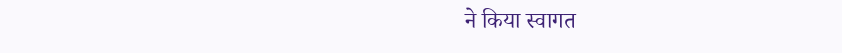ने किया स्वागत